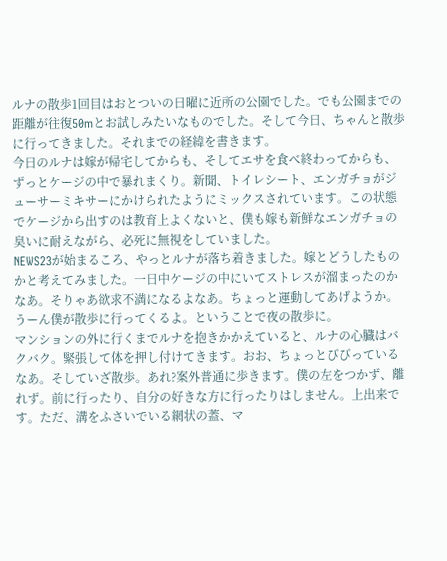ルナの散歩1回目はおとついの日曜に近所の公園でした。でも公園までの距離が往復50mとお試しみたいなものでした。そして今日、ちゃんと散歩に行ってきました。それまでの経緯を書きます。
今日のルナは嫁が帰宅してからも、そしてエサを食べ終わってからも、ずっとケージの中で暴れまくり。新聞、トイレシート、エンガチョがジューサーミキサーにかけられたようにミックスされています。この状態でケージから出すのは教育上よくないと、僕も嫁も新鮮なエンガチョの臭いに耐えながら、必死に無視をしていました。
NEWS23が始まるころ、やっとルナが落ち着きました。嫁とどうしたものかと考えてみました。一日中ケージの中にいてストレスが溜まったのかなあ。そりゃあ欲求不満になるよなあ。ちょっと運動してあげようか。うーん僕が散歩に行ってくるよ。ということで夜の散歩に。
マンションの外に行くまでルナを抱きかかえていると、ルナの心臓はバクバク。緊張して体を押し付けてきます。おお、ちょっとびびっているなあ。そしていざ散歩。あれ?案外普通に歩きます。僕の左をつかず、離れず。前に行ったり、自分の好きな方に行ったりはしません。上出来です。ただ、溝をふさいでいる網状の蓋、マ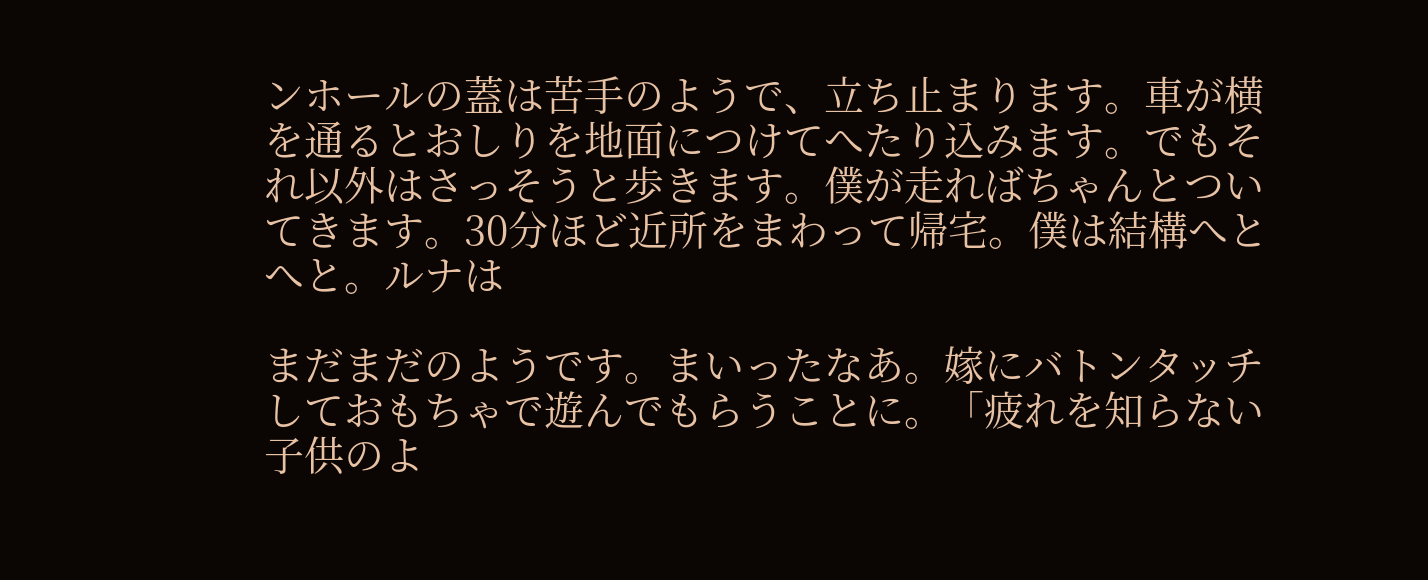ンホールの蓋は苦手のようで、立ち止まります。車が横を通るとおしりを地面につけてへたり込みます。でもそれ以外はさっそうと歩きます。僕が走ればちゃんとついてきます。30分ほど近所をまわって帰宅。僕は結構へとへと。ルナは

まだまだのようです。まいったなあ。嫁にバトンタッチしておもちゃで遊んでもらうことに。「疲れを知らない子供のよ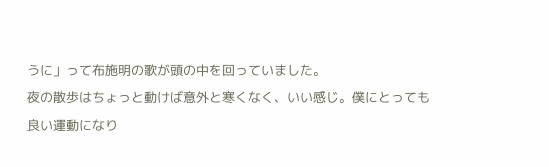うに」って布施明の歌が頭の中を回っていました。
夜の散歩はちょっと動けば意外と寒くなく、いい感じ。僕にとっても良い運動になり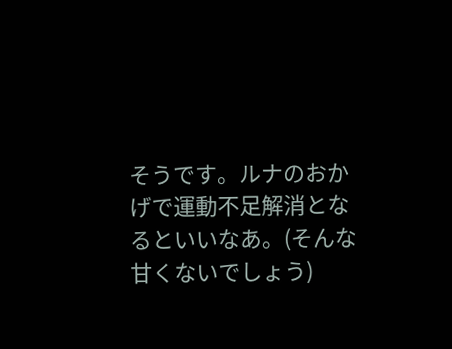そうです。ルナのおかげで運動不足解消となるといいなあ。(そんな甘くないでしょう)